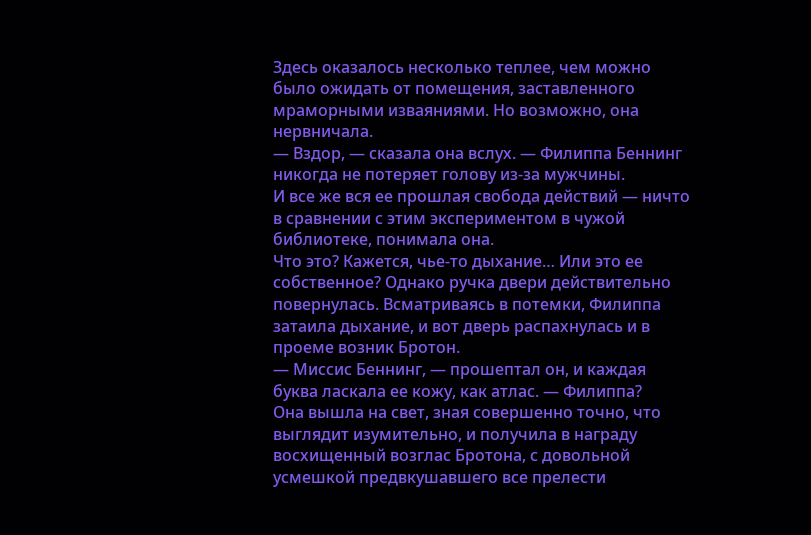Здесь оказалось несколько теплее, чем можно было ожидать от помещения, заставленного мраморными изваяниями. Но возможно, она нервничала.
— Вздор, — сказала она вслух. — Филиппа Беннинг никогда не потеряет голову из-за мужчины.
И все же вся ее прошлая свобода действий — ничто в сравнении с этим экспериментом в чужой библиотеке, понимала она.
Что это? Кажется, чье-то дыхание… Или это ее собственное? Однако ручка двери действительно повернулась. Всматриваясь в потемки, Филиппа затаила дыхание, и вот дверь распахнулась и в проеме возник Бротон.
— Миссис Беннинг, — прошептал он, и каждая буква ласкала ее кожу, как атлас. — Филиппа?
Она вышла на свет, зная совершенно точно, что выглядит изумительно, и получила в награду восхищенный возглас Бротона, с довольной усмешкой предвкушавшего все прелести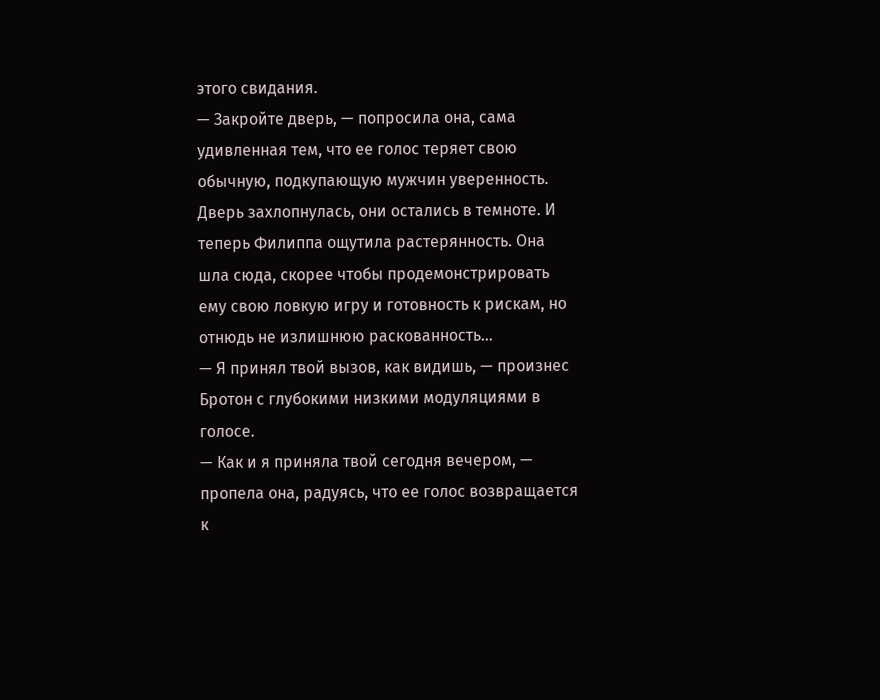этого свидания.
— Закройте дверь, — попросила она, сама удивленная тем, что ее голос теряет свою обычную, подкупающую мужчин уверенность.
Дверь захлопнулась, они остались в темноте. И теперь Филиппа ощутила растерянность. Она шла сюда, скорее чтобы продемонстрировать ему свою ловкую игру и готовность к рискам, но отнюдь не излишнюю раскованность…
— Я принял твой вызов, как видишь, — произнес Бротон с глубокими низкими модуляциями в голосе.
— Как и я приняла твой сегодня вечером, — пропела она, радуясь, что ее голос возвращается к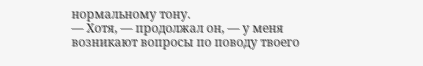нормальному тону.
— Хотя, — продолжал он, — у меня возникают вопросы по поводу твоего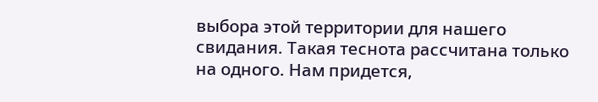выбора этой территории для нашего свидания. Такая теснота рассчитана только на одного. Нам придется,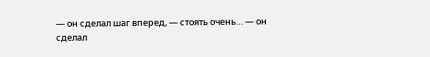— он сделал шаг вперед, — стоять очень… — он сделал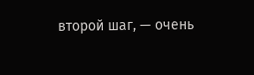второй шаг, — очень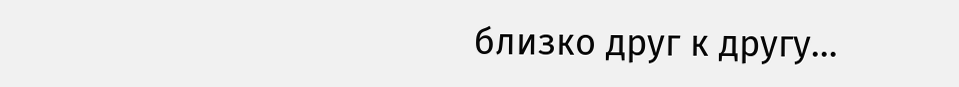близко друг к другу…